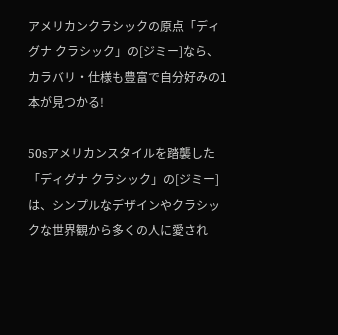アメリカンクラシックの原点「ディグナ クラシック」の[ジミー]なら、カラバリ・仕様も豊富で自分好みの1本が見つかる!

50sアメリカンスタイルを踏襲した「ディグナ クラシック」の[ジミー]は、シンプルなデザインやクラシックな世界観から多くの人に愛され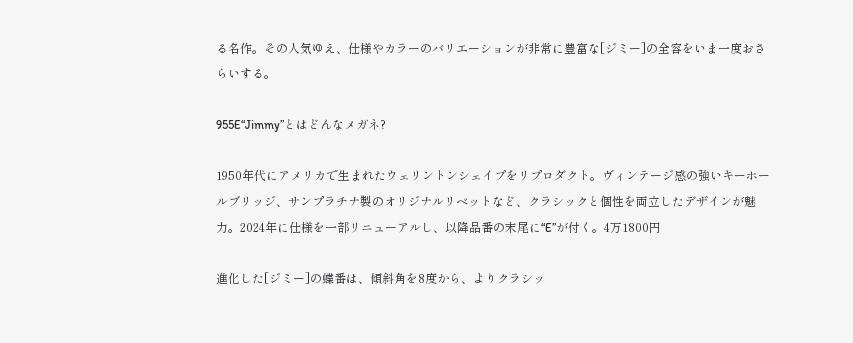る名作。その人気ゆえ、仕様やカラーのバリエーションが非常に豊富な[ジミー]の全容をいま一度おさらいする。

955E“Jimmy”とはどんなメガネ?

1950年代にアメリカで生まれたウェリントンシェイプをリプロダクト。ヴィンテージ感の強いキーホールブリッジ、サンプラチナ製のオリジナルリベットなど、クラシックと個性を両立したデザインが魅力。2024年に仕様を一部リニューアルし、以降品番の末尾に“E”が付く。4万1800円

進化した[ジミー]の蝶番は、傾斜角を8度から、よりクラシッ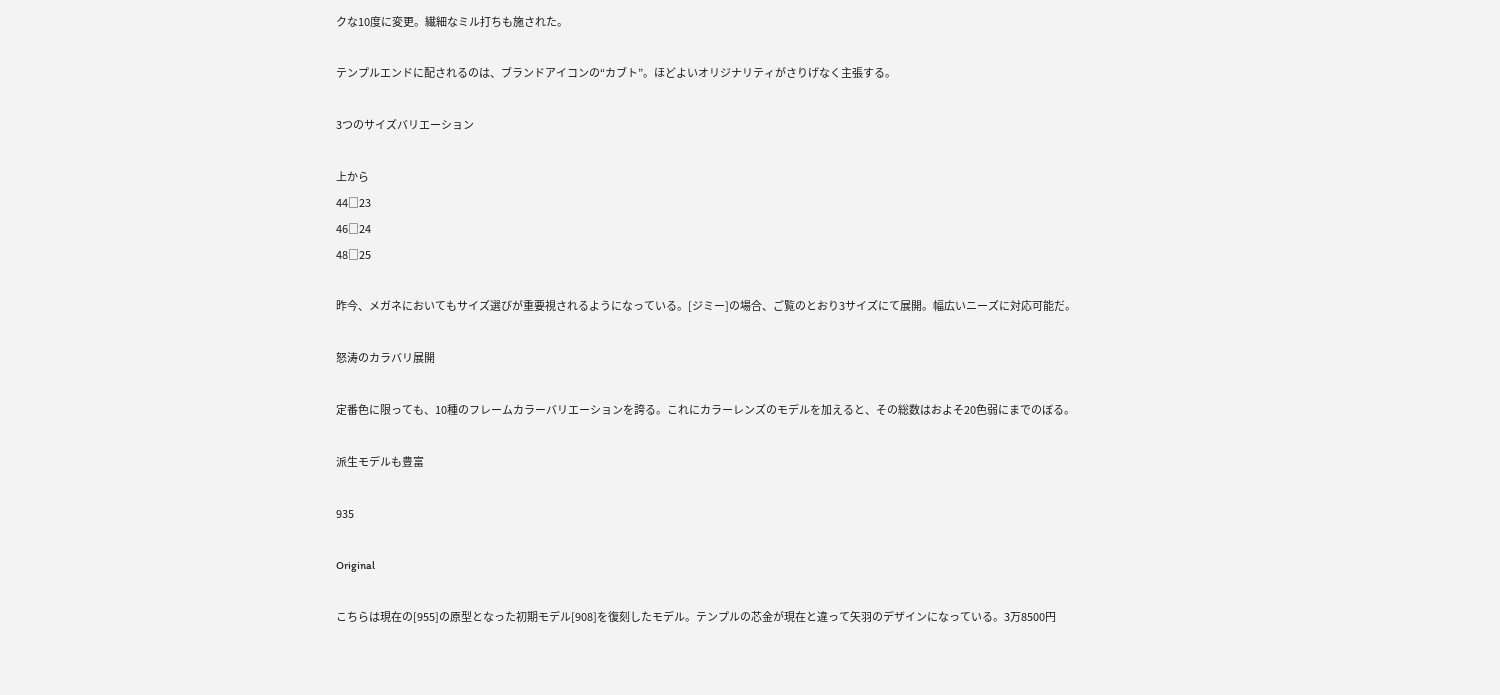クな10度に変更。繊細なミル打ちも施された。

テンプルエンドに配されるのは、ブランドアイコンの“カブト”。ほどよいオリジナリティがさりげなく主張する。

3つのサイズバリエーション

上から
44□23
46□24
48□25

昨今、メガネにおいてもサイズ選びが重要視されるようになっている。[ジミー]の場合、ご覧のとおり3サイズにて展開。幅広いニーズに対応可能だ。

怒涛のカラバリ展開

定番色に限っても、10種のフレームカラーバリエーションを誇る。これにカラーレンズのモデルを加えると、その総数はおよそ20色弱にまでのぼる。

派生モデルも豊富

935

Original

こちらは現在の[955]の原型となった初期モデル[908]を復刻したモデル。テンプルの芯金が現在と違って矢羽のデザインになっている。3万8500円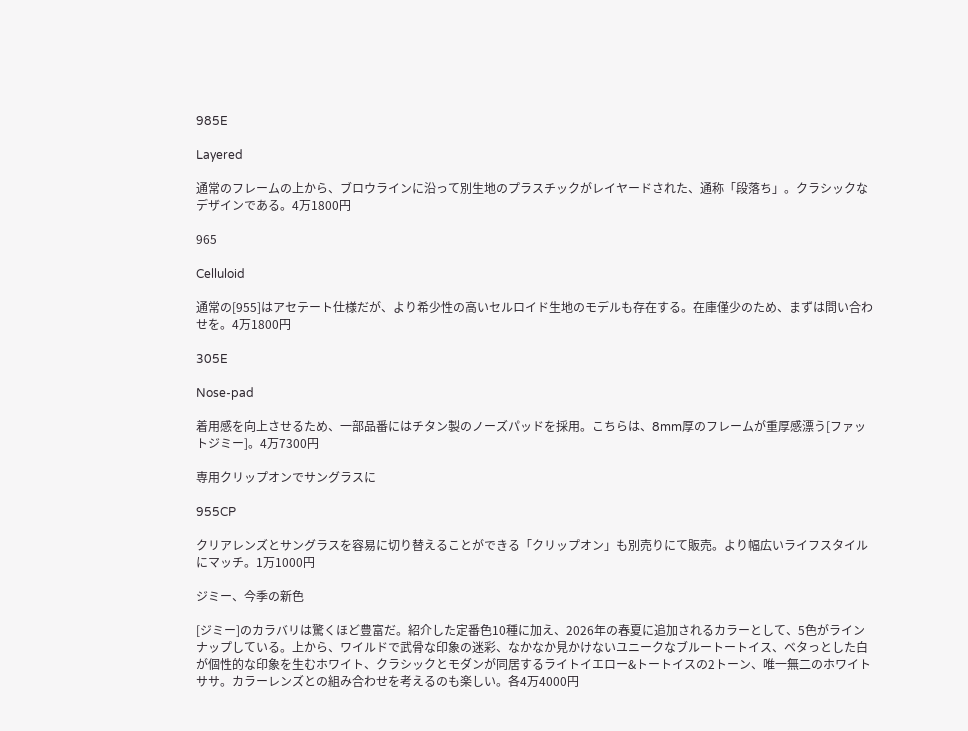985E

Layered

通常のフレームの上から、ブロウラインに沿って別生地のプラスチックがレイヤードされた、通称「段落ち」。クラシックなデザインである。4万1800円

965

Celluloid

通常の[955]はアセテート仕様だが、より希少性の高いセルロイド生地のモデルも存在する。在庫僅少のため、まずは問い合わせを。4万1800円

305E

Nose-pad

着用感を向上させるため、一部品番にはチタン製のノーズパッドを採用。こちらは、8mm厚のフレームが重厚感漂う[ファットジミー]。4万7300円

専用クリップオンでサングラスに

955CP

クリアレンズとサングラスを容易に切り替えることができる「クリップオン」も別売りにて販売。より幅広いライフスタイルにマッチ。1万1000円

ジミー、今季の新色

[ジミー]のカラバリは驚くほど豊富だ。紹介した定番色10種に加え、2026年の春夏に追加されるカラーとして、5色がラインナップしている。上から、ワイルドで武骨な印象の迷彩、なかなか見かけないユニークなブルートートイス、ベタっとした白が個性的な印象を生むホワイト、クラシックとモダンが同居するライトイエロー&トートイスの2トーン、唯一無二のホワイトササ。カラーレンズとの組み合わせを考えるのも楽しい。各4万4000円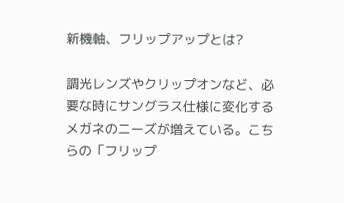新機軸、フリップアップとは?

調光レンズやクリップオンなど、必要な時にサングラス仕様に変化するメガネのニーズが増えている。こちらの「フリップ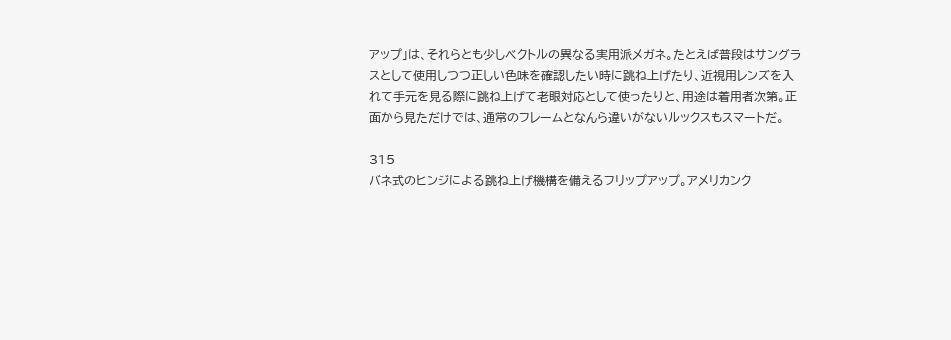アップ」は、それらとも少しベクトルの異なる実用派メガネ。たとえば普段はサングラスとして使用しつつ正しい色味を確認したい時に跳ね上げたり、近視用レンズを入れて手元を見る際に跳ね上げて老眼対応として使ったりと、用途は着用者次第。正面から見ただけでは、通常のフレームとなんら違いがないルックスもスマートだ。

315
バネ式のヒンジによる跳ね上げ機構を備えるフリップアップ。アメリカンク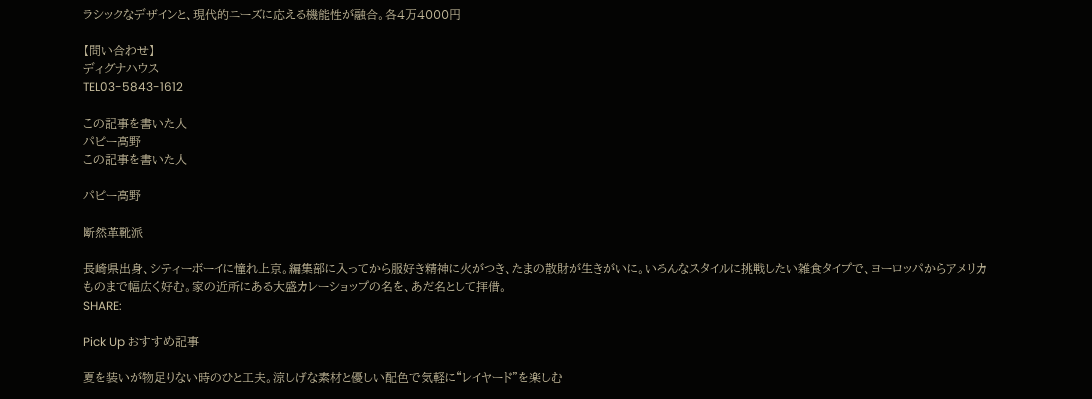ラシックなデザインと、現代的ニーズに応える機能性が融合。各4万4000円

【問い合わせ】
ディグナハウス
TEL03-5843-1612

この記事を書いた人
パピー高野
この記事を書いた人

パピー高野

断然革靴派

長崎県出身、シティーボーイに憧れ上京。編集部に入ってから服好き精神に火がつき、たまの散財が生きがいに。いろんなスタイルに挑戦したい雑食タイプで、ヨーロッパからアメリカものまで幅広く好む。家の近所にある大盛カレーショップの名を、あだ名として拝借。
SHARE:

Pick Up おすすめ記事

夏を装いが物足りない時のひと工夫。涼しげな素材と優しい配色で気軽に“レイヤード”を楽しむ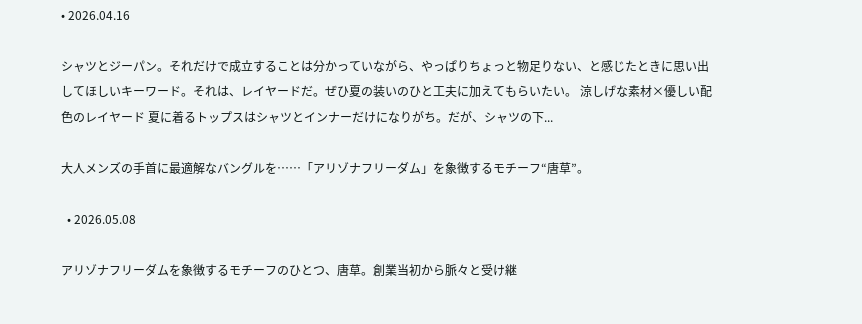• 2026.04.16

シャツとジーパン。それだけで成立することは分かっていながら、やっぱりちょっと物足りない、と感じたときに思い出してほしいキーワード。それは、レイヤードだ。ぜひ夏の装いのひと工夫に加えてもらいたい。 涼しげな素材×優しい配色のレイヤード 夏に着るトップスはシャツとインナーだけになりがち。だが、シャツの下...

大人メンズの手首に最適解なバングルを……「アリゾナフリーダム」を象徴するモチーフ“唐草”。

  • 2026.05.08

アリゾナフリーダムを象徴するモチーフのひとつ、唐草。創業当初から脈々と受け継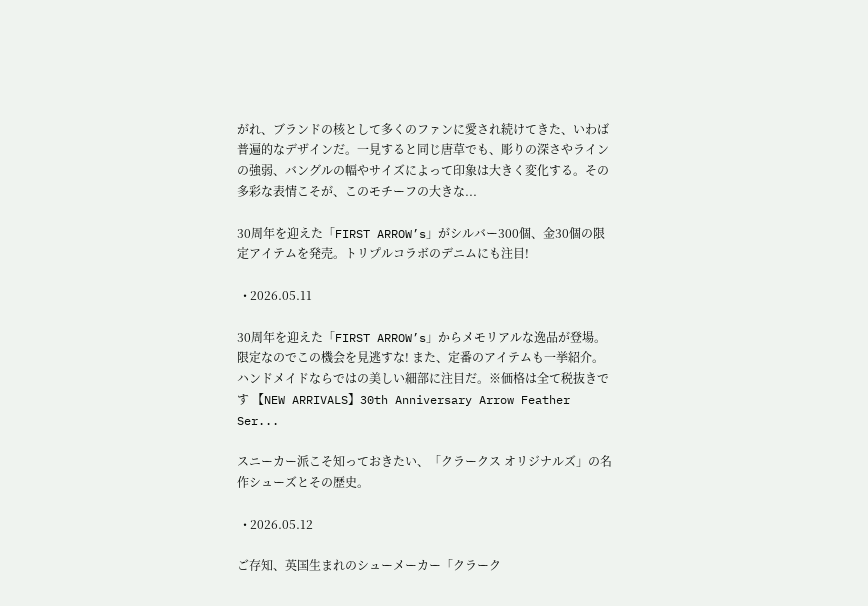がれ、ブランドの核として多くのファンに愛され続けてきた、いわば普遍的なデザインだ。一見すると同じ唐草でも、彫りの深さやラインの強弱、バングルの幅やサイズによって印象は大きく変化する。その多彩な表情こそが、このモチーフの大きな...

30周年を迎えた「FIRST ARROW’s」がシルバー300個、金30個の限定アイテムを発売。トリプルコラボのデニムにも注目!

  • 2026.05.11

30周年を迎えた「FIRST ARROW’s」からメモリアルな逸品が登場。限定なのでこの機会を見逃すな! また、定番のアイテムも一挙紹介。ハンドメイドならではの美しい細部に注目だ。※価格は全て税抜きです 【NEW ARRIVALS】30th Anniversary Arrow Feather Ser...

スニーカー派こそ知っておきたい、「クラークス オリジナルズ」の名作シューズとその歴史。

  • 2026.05.12

ご存知、英国生まれのシューメーカー「クラーク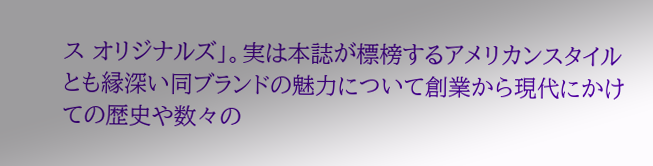ス オリジナルズ」。実は本誌が標榜するアメリカンスタイルとも縁深い同ブランドの魅力について創業から現代にかけての歴史や数々の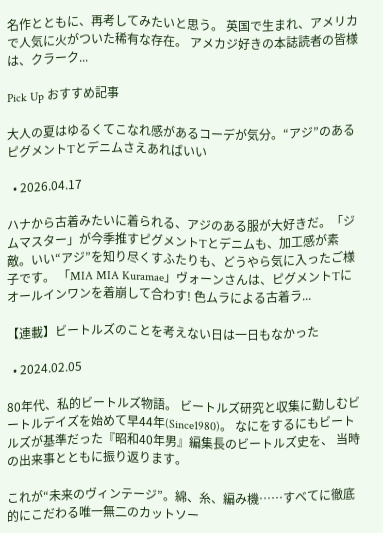名作とともに、再考してみたいと思う。 英国で生まれ、アメリカで人気に火がついた稀有な存在。 アメカジ好きの本誌読者の皆様は、クラーク...

Pick Up おすすめ記事

大人の夏はゆるくてこなれ感があるコーデが気分。“アジ”のあるピグメントTとデニムさえあればいい

  • 2026.04.17

ハナから古着みたいに着られる、アジのある服が大好きだ。「ジムマスター」が今季推すピグメントTとデニムも、加工感が素敵。いい“アジ”を知り尽くすふたりも、どうやら気に入ったご様子です。 「MIA MIA Kuramae」ヴォーンさんは、ピグメントTにオールインワンを着崩して合わす! 色ムラによる古着ラ...

【連載】ビートルズのことを考えない日は一日もなかった

  • 2024.02.05

80年代、私的ビートルズ物語。 ビートルズ研究と収集に勤しむビートルデイズを始めて早44年(Since1980)。 なにをするにもビートルズが基準だった『昭和40年男』編集長のビートルズ史を、 当時の出来事とともに振り返ります。

これが“未来のヴィンテージ”。綿、糸、編み機……すべてに徹底的にこだわる唯一無二のカットソー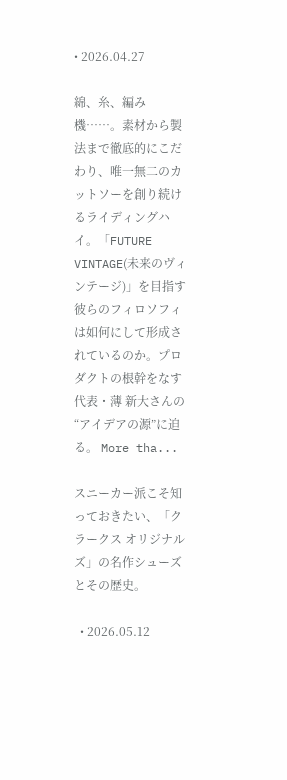• 2026.04.27

綿、糸、編み機……。素材から製法まで徹底的にこだわり、唯一無二のカットソーを創り続けるライディングハイ。「FUTURE VINTAGE(未来のヴィンテージ)」を目指す彼らのフィロソフィは如何にして形成されているのか。プロダクトの根幹をなす代表・薄 新大さんの“アイデアの源”に迫る。 More tha...

スニーカー派こそ知っておきたい、「クラークス オリジナルズ」の名作シューズとその歴史。

  • 2026.05.12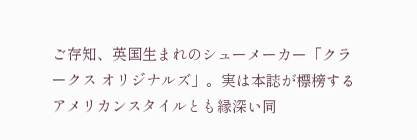ご存知、英国生まれのシューメーカー「クラークス オリジナルズ」。実は本誌が標榜するアメリカンスタイルとも縁深い同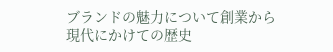ブランドの魅力について創業から現代にかけての歴史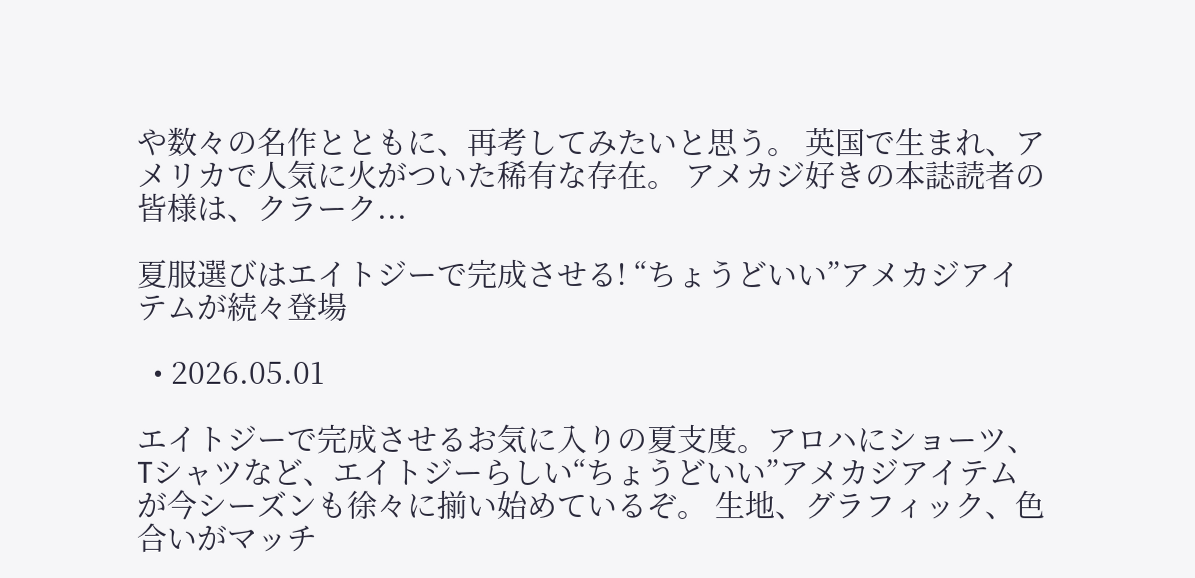や数々の名作とともに、再考してみたいと思う。 英国で生まれ、アメリカで人気に火がついた稀有な存在。 アメカジ好きの本誌読者の皆様は、クラーク...

夏服選びはエイトジーで完成させる! “ちょうどいい”アメカジアイテムが続々登場

  • 2026.05.01

エイトジーで完成させるお気に入りの夏支度。アロハにショーツ、Tシャツなど、エイトジーらしい“ちょうどいい”アメカジアイテムが今シーズンも徐々に揃い始めているぞ。 生地、グラフィック、色合いがマッチ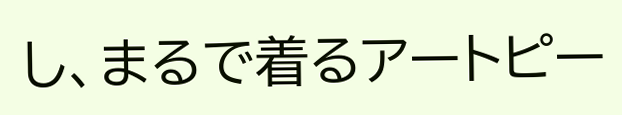し、まるで着るアートピー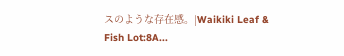スのような存在感。|Waikiki Leaf & Fish Lot:8A...